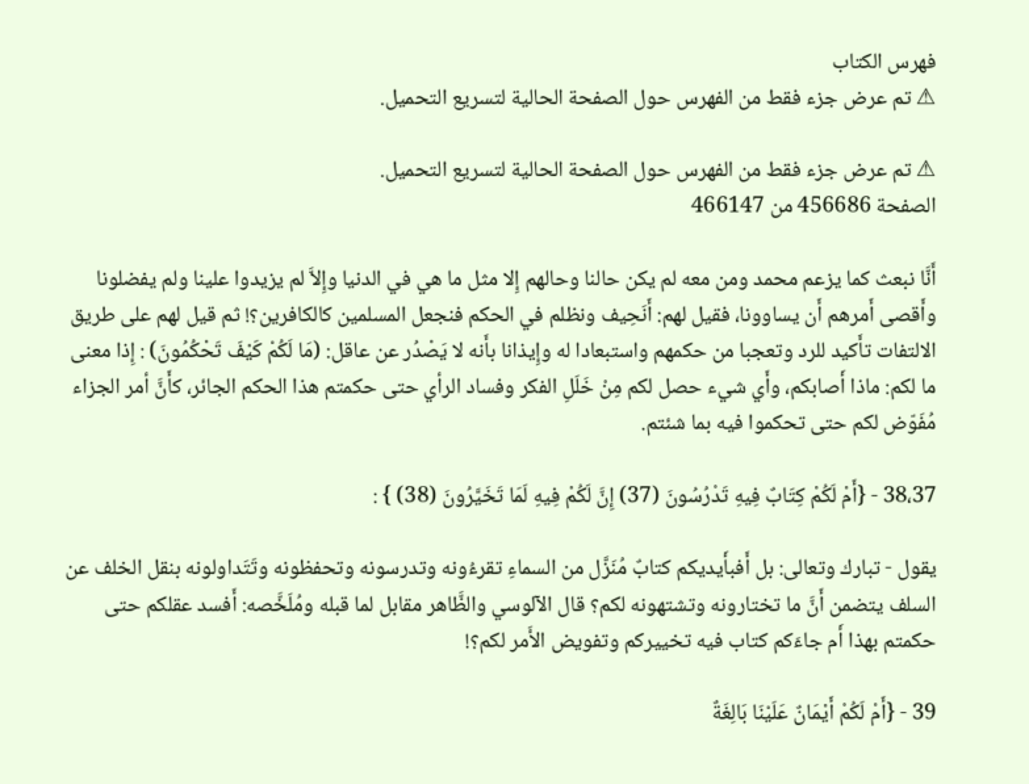فهرس الكتاب
⚠ تم عرض جزء فقط من الفهرس حول الصفحة الحالية لتسريع التحميل.

⚠ تم عرض جزء فقط من الفهرس حول الصفحة الحالية لتسريع التحميل.
الصفحة 456686 من 466147

أَنَّا نبعث كما يزعم محمد ومن معه لم يكن حالنا وحالهم إِلا مثل ما هي في الدنيا وإِلاَّ لم يزيدوا علينا ولم يفضلونا وأَقصى أَمرهم أَن يساوونا، فقيل لهم: أَنَحِيف ونظلم في الحكم فنجعل المسلمين كالكافرين؟! ثم قيل لهم على طريق الالتفات تأَكيد للرد وتعجبا من حكمهم واستبعادا له وإِيذانا بأَنه لا يَصْدُر عن عاقل: (مَا لَكُمْ كَيْفَ تَحْكُمُونَ) : إِذا معنى ما لكم: ماذا أَصابكم، وأَي شيء حصل لكم مِنْ خَلَلِ الفكر وفساد الرأي حتى حكمتم هذا الحكم الجائر، كأَنَّ أمر الجزاء مُفَوّض لكم حتى تحكموا فيه بما شئتم.

38،37 - {أَمْ لَكُمْ كِتَابٌ فِيهِ تَدْرُسُونَ (37) إِنَّ لَكُمْ فِيهِ لَمَا تَخَيَّرُونَ (38) } :

يقول - تبارك وتعالى: بل أَفبأَيديكم كتابٌ مُنَزَّل من السماءِ تقرءُونه وتدرسونه وتحفظونه وتَتَداولونه بنقل الخلف عن السلف يتضمن أَنَّ ما تختارونه وتشتهونه لكم؟ قال الآلوسي والظَّاهر مقابل لما قبله ومُلَخَّصه: أَفسد عقلكم حتى حكمتم بهذا أَم جاءَكم كتاب فيه تخييركم وتفويض الأَمر لكم؟!

39 - {أَمْ لَكُمْ أَيْمَانٌ عَلَيْنَا بَالِغَةٌ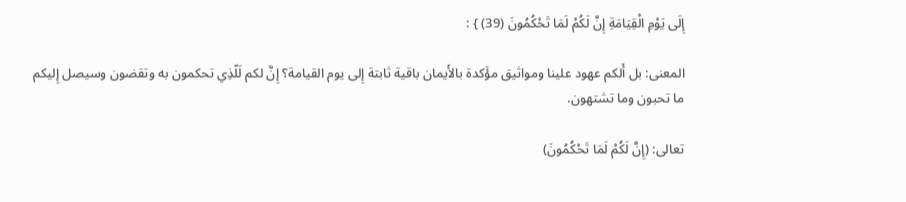إِلَى يَوْمِ الْقِيَامَةِ إِنَّ لَكُمْ لَمَا تَحْكُمُونَ (39) } :

المعنى: بل أَلكم عهود علينا ومواثيق مؤَكدة بالأَيمان باقية ثابتة إِلى يوم القيامة؟ إِنَّ لكم لَلّذِي تحكمون به وتقضون وسيصل إِليكم ما تحبون وما تشتهون.

تعالى: (إِنَّ لَكُمْ لَمَا تَحْكُمُونَ)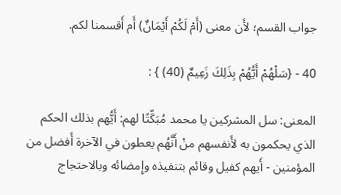جواب القسم؛ لأَن معنى (أَمْ لَكُمْ أَيْمَانٌ) أَم أَقسمنا لكم.

40 - {سَلْهُمْ أَيُّهُمْ بِذَلِكَ زَعِيمٌ (40) } :

المعنى: سل المشركين يا محمد مُبَكِّتًا لهم: أَيُّهم بذلك الحكم الذي يحكمون به لأَنفسهم منْ أَنَّهُم يعطون في الآخرة أَفضل من المؤمنين - أَيهم كفيل وقائم بتنفيذه وإِمضائه وبالاحتجاج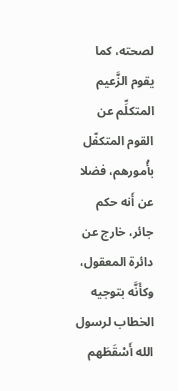لصحته، كما يقوم الزَّعيم المتكلِّم عن القوم المتكفّل بأُمورهم، فضلا عن أَنه حكم جائر، خارج عن دائرة المعقول، وكأَنَّه بتوجيه الخطاب لرسول الله أَسْقَطَهم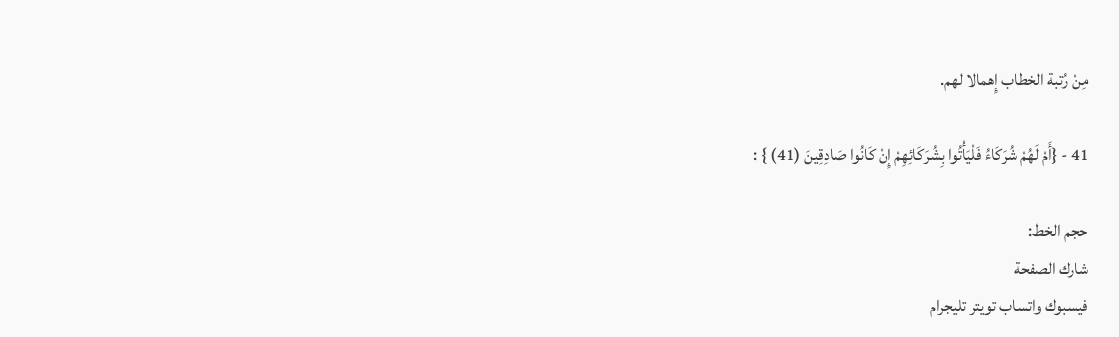مِنْ رُتبة الخطاب إِهمالا لهم.

41 - {أَمْ لَهُمْ شُرَكَاءُ فَلْيَأْتُوا بِشُرَكَائِهِمْ إِنْ كَانُوا صَادِقِينَ (41) } :

حجم الخط:
شارك الصفحة
فيسبوك واتساب تويتر تليجرام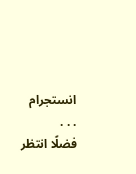انستجرام
. . .
فضلًا انتظر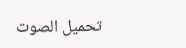تحميل الصوت